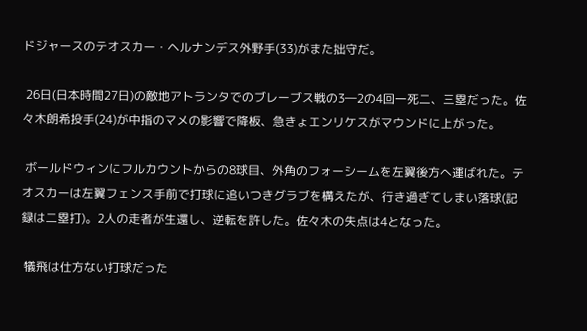ドジャースのテオスカー・ヘルナンデス外野手(33)がまた拙守だ。

 26日(日本時間27日)の敵地アトランタでのブレーブス戦の3―2の4回一死二、三塁だった。佐々木朗希投手(24)が中指のマメの影響で降板、急きょエンリケスがマウンドに上がった。

 ボールドウィンにフルカウントからの8球目、外角のフォーシームを左翼後方へ運ばれた。テオスカーは左翼フェンス手前で打球に追いつきグラブを構えたが、行き過ぎてしまい落球(記録は二塁打)。2人の走者が生還し、逆転を許した。佐々木の失点は4となった。

 犠飛は仕方ない打球だった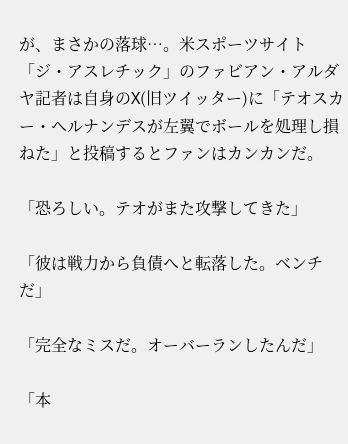が、まさかの落球…。米スポーツサイト「ジ・アスレチック」のファビアン・アルダヤ記者は自身のX(旧ツイッター)に「テオスカー・ヘルナンデスが左翼でボールを処理し損ねた」と投稿するとファンはカンカンだ。

「恐ろしい。テオがまた攻撃してきた」

「彼は戦力から負債へと転落した。ベンチだ」

「完全なミスだ。オーバーランしたんだ」

「本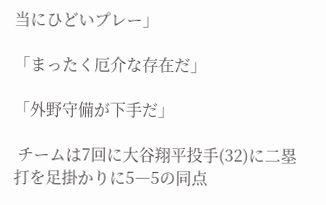当にひどいプレー」

「まったく厄介な存在だ」

「外野守備が下手だ」

 チームは7回に大谷翔平投手(32)に二塁打を足掛かりに5―5の同点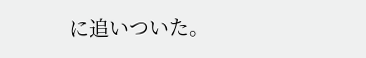に追いついた。